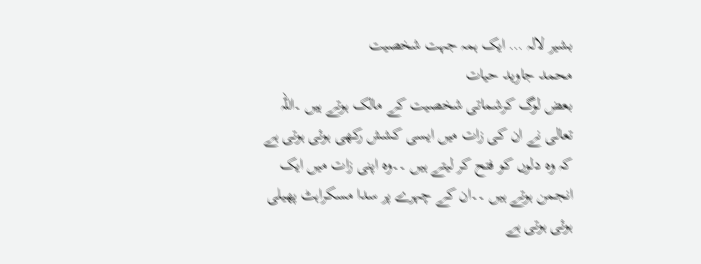بشیر لالہ … ایک ہمہ جہت شخصیت
محمد جاوید حیات
بعض لوگ کرشماتی شخصیت کے مالک ہوتے ہیں ۔اللہ تعالی نے ان کی زات میں ایسی کشش رکھی ہوئی ہوتی ہے کہ وہ دلوں کو فتح کر لیتے ہیں ۔۔وہ اپنی زات میں ایک انجمن ہوتے ہیں ۔۔ان کے چہرے پر سدا مسکراہٹ پھیلی ہوئی ہوتی ہے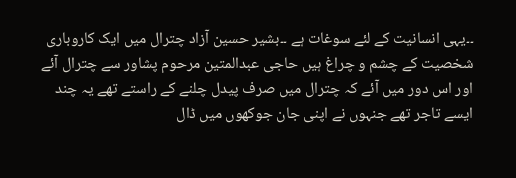۔۔یہی انسانیت کے لئے سوغات ہے ۔۔بشیر حسین آزاد چترال میں ایک کاروباری شخصیت کے چشم و چراغ ہیں حاجی عبدالمتین مرحوم پشاور سے چترال آئے اور اس دور میں آئے کہ چترال میں صرف پیدل چلنے کے راستے تھے یہ چند ایسے تاجر تھے جنہوں نے اپنی جان جوکھوں میں ڈال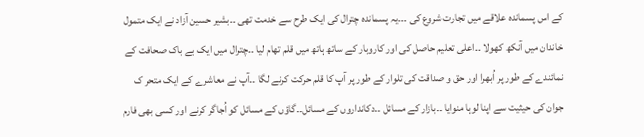کے اس پسماندہ علاقے میں تجارت شروع کی ۔۔۔یہ پسماندہ چترال کی ایک طرح سے خدمت تھی ۔۔بشیر حسین آزاد نے ایک متمول خاندان میں آنکھ کھولا ۔۔اعلی تعلیم حاصل کی اور کاروبار کے ساتھ ہاتھ میں قلم تھام لیا ۔۔چترال میں ایک بے باک صحافت کے نمائندے کے طور پر اُبھرا اور حق و صداقت کی تلوار کے طور پر آپ کا قلم حرکت کرنے لگا ۔۔آپ نے معاشرے کے ایک متحر ک جوان کی حیثیت سے اپنا لوہا منوایا ۔۔بازار کے مسائل ۔۔دکانداروں کے مسائل۔۔گاؤں کے مسائل کو اُجاگر کرنے اور کسی بھی فارم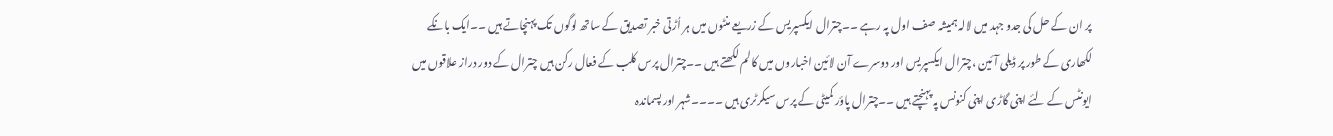پر ان کے حل کی جدو جہد میں لالہ ہمیشہ صف اول پہ رہے ۔۔چترال ایکسپریس کے زریعے منٹوں میں ہر اُڑتی خبر تصدیق کے ساتھ لوگوں تک پہنچاتے ہیں ۔۔ایک بانکے لکھاری کے طور پر ڈیلی آئین ،چترال ایکسپریس اور دوسرے آن لائین اخباروں میں کالم لکھتے ہیں ۔۔چترال پرس کلب کے فعال رکن ہیں چترال کے دور دراز علاقوں میں ایونٹس کے لئے اپنی گاڑی اپنی کنونس پہ پہنچتے ہیں ۔۔چترال پاؤر کمیٹی کے پرس سیکرٹری ہیں ۔۔۔۔شہر اور پسماندہ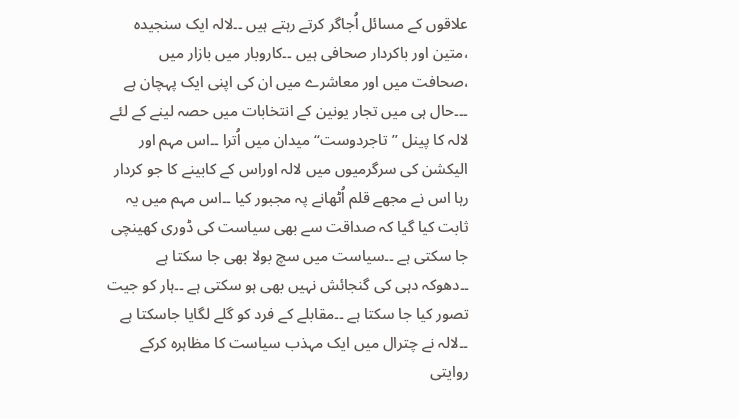علاقوں کے مسائل اُجاگر کرتے رہتے ہیں ۔۔لالہ ایک سنجیدہ ،متین اور باکردار صحافی ہیں ۔۔کاروبار میں بازار میں ،صحافت میں اور معاشرے میں ان کی اپنی ایک پہچان ہے ۔۔۔حال ہی میں تجار یونین کے انتخابات میں حصہ لینے کے لئے لالہ کا پینل ’’تاجردوست‘‘ میدان میں اُترا ۔۔اس مہم اور الیکشن کی سرگرمیوں میں لالہ اوراس کے کابینے کا جو کردار رہا اس نے مجھے قلم اُٹھانے پہ مجبور کیا ۔۔اس مہم میں یہ ثابت کیا گیا کہ صداقت سے بھی سیاست کی ڈوری کھینچی جا سکتی ہے ۔۔سیاست میں سچ بولا بھی جا سکتا ہے ۔۔دھوکہ دہی کی گنجائش نہیں بھی ہو سکتی ہے ۔۔ہار کو جیت تصور کیا جا سکتا ہے ۔۔مقابلے کے فرد کو گلے لگایا جاسکتا ہے ۔۔لالہ نے چترال میں ایک مہذب سیاست کا مظاہرہ کرکے روایتی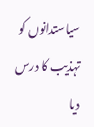سیاستدانوں کو تہذیب کا درس دیا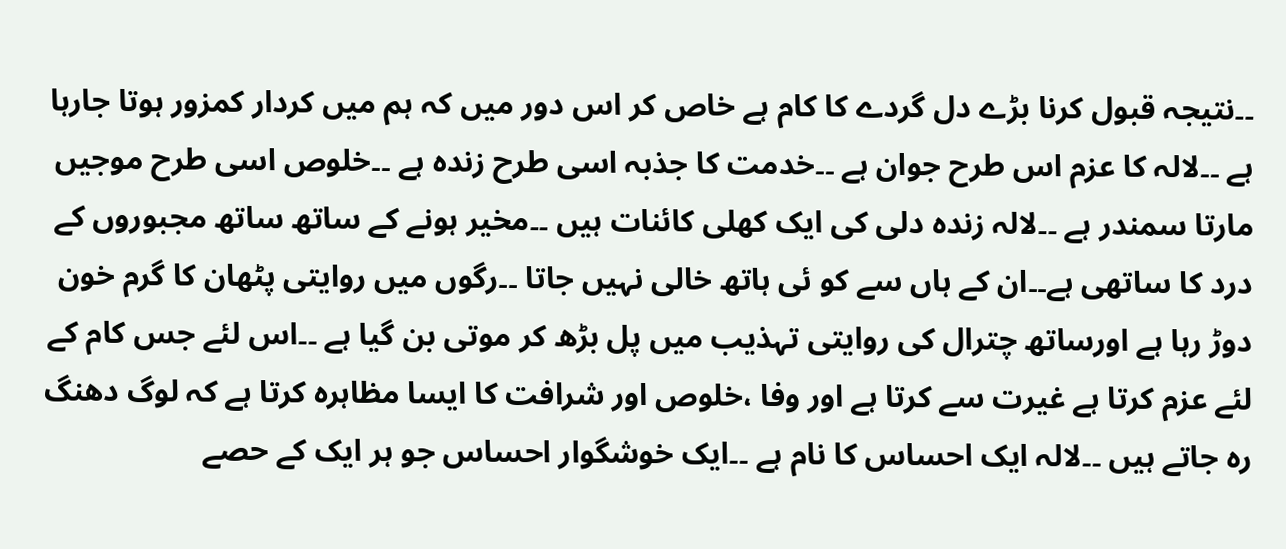۔۔نتیجہ قبول کرنا بڑے دل گردے کا کام ہے خاص کر اس دور میں کہ ہم میں کردار کمزور ہوتا جارہا ہے ۔۔لالہ کا عزم اس طرح جوان ہے ۔۔خدمت کا جذبہ اسی طرح زندہ ہے ۔۔خلوص اسی طرح موجیں مارتا سمندر ہے ۔۔لالہ زندہ دلی کی ایک کھلی کائنات ہیں ۔۔مخیر ہونے کے ساتھ ساتھ مجبوروں کے درد کا ساتھی ہے۔۔ان کے ہاں سے کو ئی ہاتھ خالی نہیں جاتا ۔۔رگوں میں روایتی پٹھان کا گرم خون دوڑ رہا ہے اورساتھ چترال کی روایتی تہذیب میں پل بڑھ کر موتی بن گیا ہے ۔۔اس لئے جس کام کے لئے عزم کرتا ہے غیرت سے کرتا ہے اور وفا ،خلوص اور شرافت کا ایسا مظاہرہ کرتا ہے کہ لوگ دھنگ رہ جاتے ہیں ۔۔لالہ ایک احساس کا نام ہے ۔۔ایک خوشگوار احساس جو ہر ایک کے حصے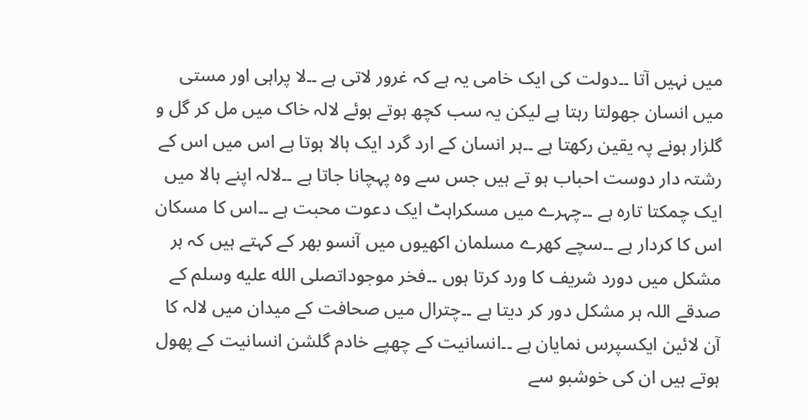میں نہیں آتا ۔۔دولت کی ایک خامی یہ ہے کہ غرور لاتی ہے ۔۔لا پراہی اور مستی میں انسان جھولتا رہتا ہے لیکن یہ سب کچھ ہوتے ہوئے لالہ خاک میں مل کر گل و گلزار ہونے پہ یقین رکھتا ہے ۔۔ہر انسان کے ارد گرد ایک ہالا ہوتا ہے اس میں اس کے رشتہ دار دوست احباب ہو تے ہیں جس سے وہ پہچانا جاتا ہے ۔۔لالہ اپنے ہالا میں ایک چمکتا تارہ ہے ۔۔چہرے میں مسکراہٹ ایک دعوت محبت ہے ۔۔اس کا مسکان اس کا کردار ہے ۔۔سچے کھرے مسلمان اکھیوں میں آنسو بھر کے کہتے ہیں کہ ہر مشکل میں دورد شریف کا ورد کرتا ہوں ۔۔فخر موجوداتصلى الله عليه وسلم کے صدقے اللہ ہر مشکل دور کر دیتا ہے ۔۔چترال میں صحافت کے میدان میں لالہ کا آن لائین ایکسپرس نمایان ہے ۔۔انسانیت کے چھپے خادم گلشن انسانیت کے پھول ہوتے ہیں ان کی خوشبو سے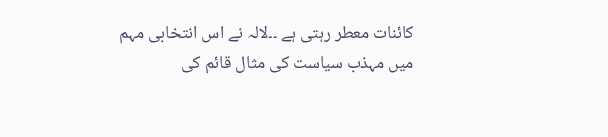کائنات معطر رہتی ہے ۔۔لالہ نے اس انتخابی مہم میں مہذب سیاست کی مثال قائم کی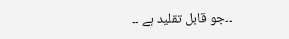۔۔جو قابل تقلید ہے ۔۔